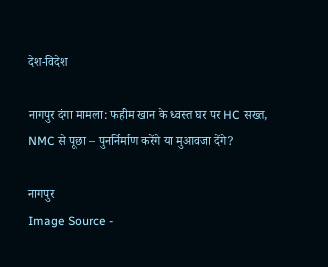देश-विदेश

नागपुर दंगा मामला: फहीम खान के ध्वस्त घर पर HC सख्त, NMC से पूछा – पुनर्निर्माण करेंगे या मुआवजा देंगे?

नागपुर
Image Source -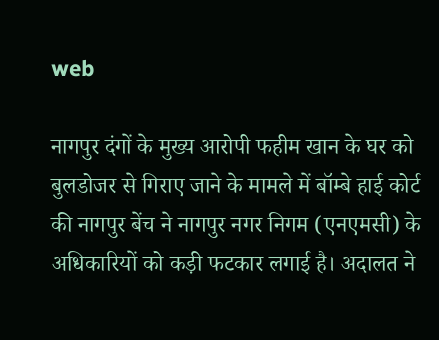web

नागपुर दंगों के मुख्य आरोपी फहीम खान के घर को बुलडोजर से गिराए जाने के मामले में बॉम्बे हाई कोर्ट की नागपुर बेंच ने नागपुर नगर निगम (एनएमसी) के अधिकारियों को कड़ी फटकार लगाई है। अदालत ने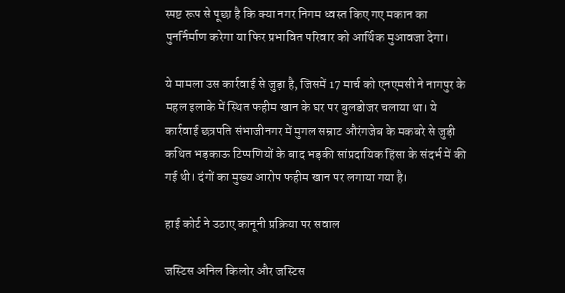स्पष्ट रूप से पूछा है कि क्या नगर निगम ध्वस्त किए गए मकान का पुनर्निर्माण करेगा या फिर प्रभावित परिवार को आर्थिक मुआवजा देगा।

ये मामला उस कार्रवाई से जुड़ा है, जिसमें 17 मार्च को एनएमसी ने नागपुर के महल इलाके में स्थित फहीम खान के घर पर बुलडोजर चलाया था। ये कार्रवाई छत्रपति संभाजीनगर में मुगल सम्राट औरंगजेब के मकबरे से जुड़ी कथित भड़काऊ टिप्पणियों के बाद भड़की सांप्रदायिक हिंसा के संदर्भ में की गई थी। दंगों का मुख्य आरोप फहीम खान पर लगाया गया है।

हाई कोर्ट ने उठाए कानूनी प्रक्रिया पर सवाल

जस्टिस अनिल किलोर और जस्टिस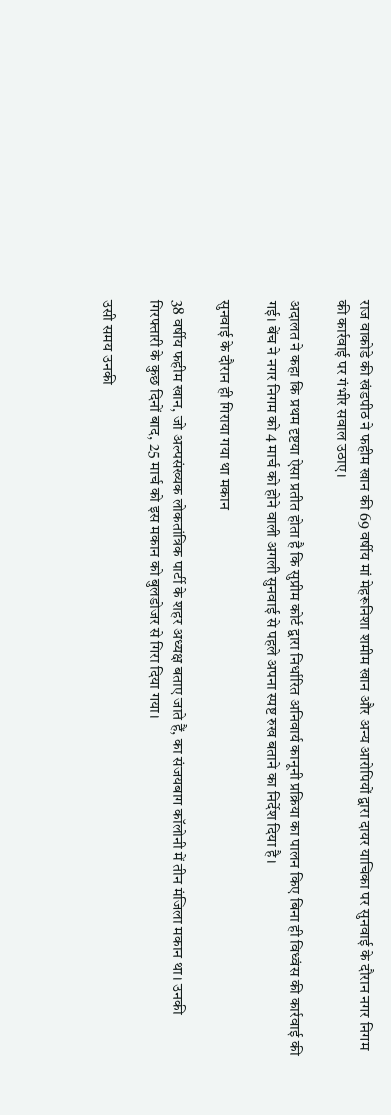राज वाकोडे की खंडपीठ ने फहीम खान की 69 वर्षीय मां मेहरूनिशा शमीम खान और अन्य आरोपियों द्वारा दायर याचिका पर सुनवाई के दौरान नगर निगम की कार्रवाई पर गंभीर सवाल उठाए।

अदालत ने कहा कि प्रथम दृष्टया ऐसा प्रतीत होता है कि सुप्रीम कोर्ट द्वारा निर्धारित अनिवार्य कानूनी प्रक्रिया का पालन किए बिना ही विध्वंस की कार्रवाई की गई। बेंच ने नगर निगम को 4 मार्च को होने वाली अगली सुनवाई से पहले अपना स्पष्ट रुख बताने का निर्देश दिया है।

सुनवाई के दौरान ही गिराया गया था मकान

38 वर्षीय फहीम खान, जो अल्पसंख्यक लोकतांत्रिक पार्टी के शहर अध्यक्ष बताए जाते हैं, का संजयबाग कॉलोनी में तीन मंजिला मकान था। उनकी गिरफ्तारी के कुछ दिनों बाद, 25 मार्च को इस मकान को बुलडोजर से गिरा दिया गया।

उसी समय उनकी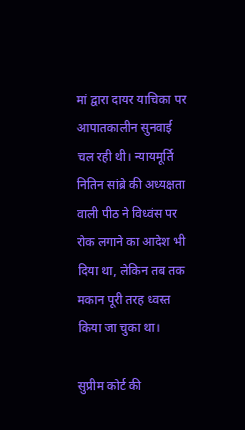मां द्वारा दायर याचिका पर आपातकालीन सुनवाई चल रही थी। न्यायमूर्ति नितिन सांब्रे की अध्यक्षता वाली पीठ ने विध्वंस पर रोक लगाने का आदेश भी दिया था, लेकिन तब तक मकान पूरी तरह ध्वस्त किया जा चुका था।

सुप्रीम कोर्ट की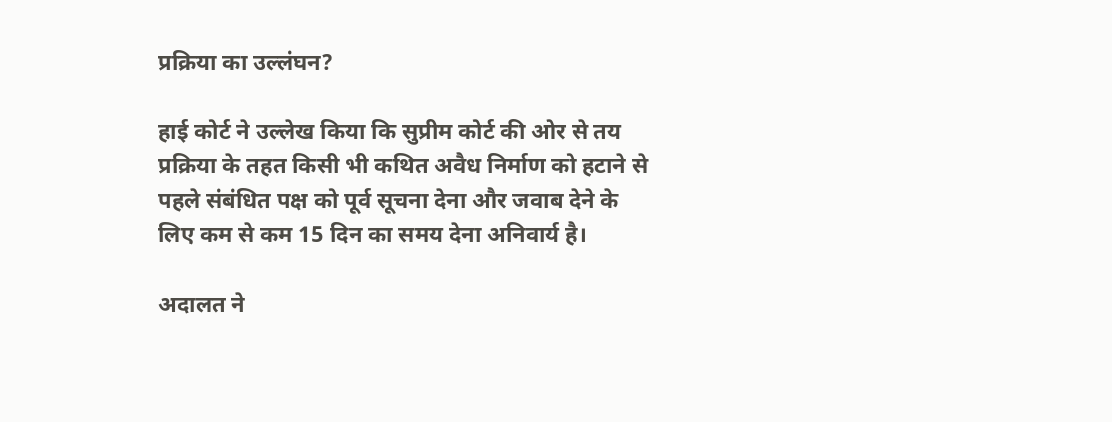प्रक्रिया का उल्लंघन?

हाई कोर्ट ने उल्लेख किया कि सुप्रीम कोर्ट की ओर से तय प्रक्रिया के तहत किसी भी कथित अवैध निर्माण को हटाने से पहले संबंधित पक्ष को पूर्व सूचना देना और जवाब देने के लिए कम से कम 15 दिन का समय देना अनिवार्य है।

अदालत ने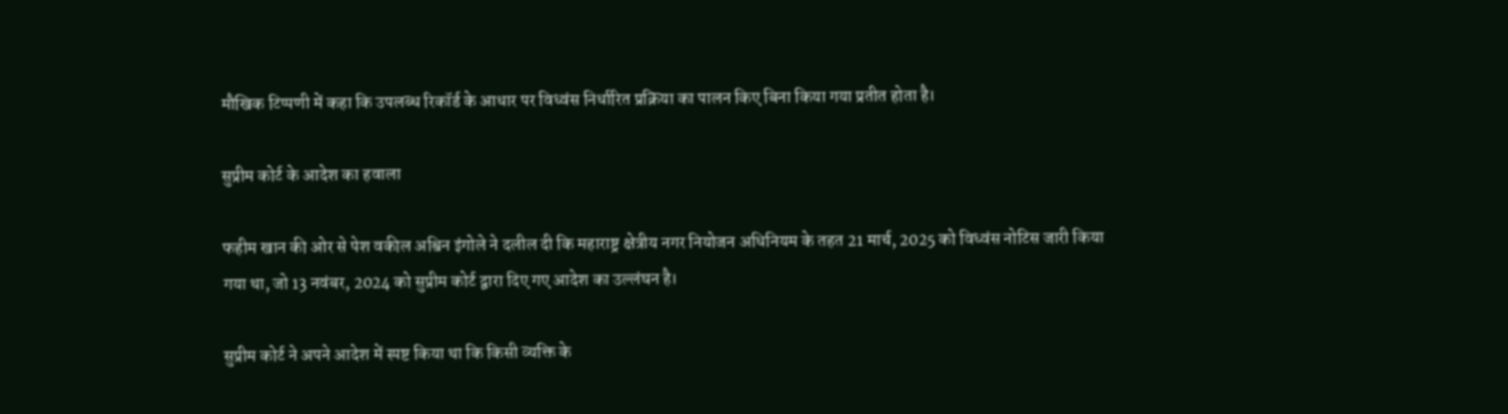मौखिक टिप्पणी में कहा कि उपलब्ध रिकॉर्ड के आधार पर विध्वंस निर्धारित प्रक्रिया का पालन किए बिना किया गया प्रतीत होता है।

सुप्रीम कोर्ट के आदेश का हवाला

फहीम खान की ओर से पेश वकील अश्विन इंगोले ने दलील दी कि महाराष्ट्र क्षेत्रीय नगर नियोजन अधिनियम के तहत 21 मार्च, 2025 को विध्वंस नोटिस जारी किया गया था, जो 13 नवंबर, 2024 को सुप्रीम कोर्ट द्वारा दिए गए आदेश का उल्लंघन है।

सुप्रीम कोर्ट ने अपने आदेश में स्पष्ट किया था कि किसी व्यक्ति के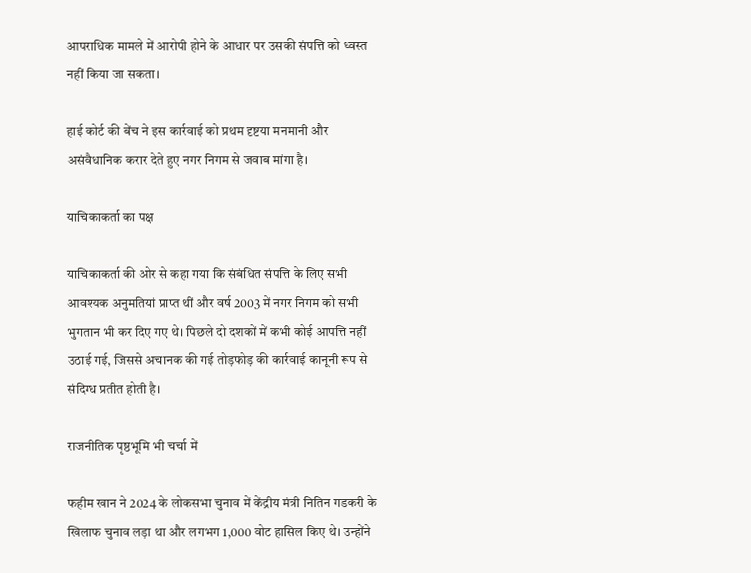आपराधिक मामले में आरोपी होने के आधार पर उसकी संपत्ति को ध्वस्त नहीं किया जा सकता।

हाई कोर्ट की बेंच ने इस कार्रवाई को प्रथम दृष्टया मनमानी और असंवैधानिक करार देते हुए नगर निगम से जवाब मांगा है।

याचिकाकर्ता का पक्ष

याचिकाकर्ता की ओर से कहा गया कि संबंधित संपत्ति के लिए सभी आवश्यक अनुमतियां प्राप्त थीं और वर्ष 2003 में नगर निगम को सभी भुगतान भी कर दिए गए थे। पिछले दो दशकों में कभी कोई आपत्ति नहीं उठाई गई, जिससे अचानक की गई तोड़फोड़ की कार्रवाई कानूनी रूप से संदिग्ध प्रतीत होती है।

राजनीतिक पृष्ठभूमि भी चर्चा में

फहीम खान ने 2024 के लोकसभा चुनाव में केंद्रीय मंत्री नितिन गडकरी के खिलाफ चुनाव लड़ा था और लगभग 1,000 वोट हासिल किए थे। उन्होंने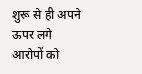शुरू से ही अपने ऊपर लगे आरोपों को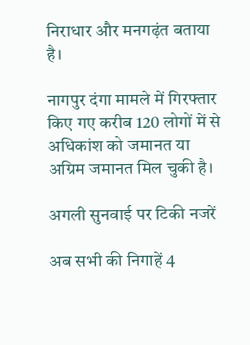निराधार और मनगढ़ंत बताया है।

नागपुर दंगा मामले में गिरफ्तार किए गए करीब 120 लोगों में से अधिकांश को जमानत या अग्रिम जमानत मिल चुकी है।

अगली सुनवाई पर टिकी नजरें

अब सभी की निगाहें 4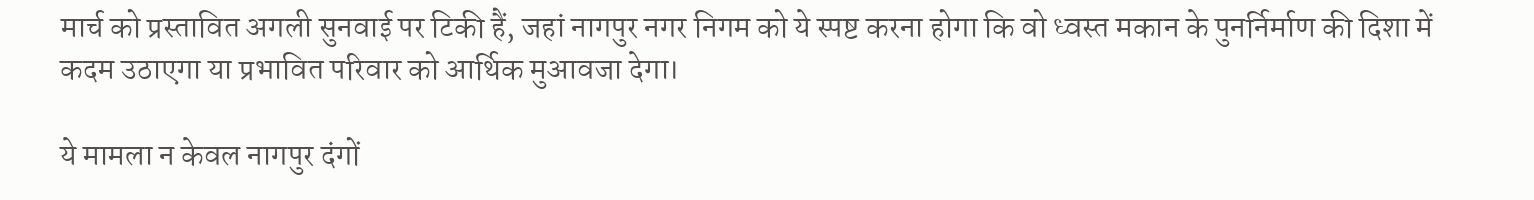मार्च को प्रस्तावित अगली सुनवाई पर टिकी हैं, जहां नागपुर नगर निगम को ये स्पष्ट करना होगा कि वो ध्वस्त मकान के पुनर्निर्माण की दिशा में कदम उठाएगा या प्रभावित परिवार को आर्थिक मुआवजा देगा।

ये मामला न केवल नागपुर दंगों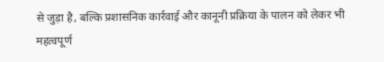से जुड़ा है, बल्कि प्रशासनिक कार्रवाई और कानूनी प्रक्रिया के पालन को लेकर भी महत्वपूर्ण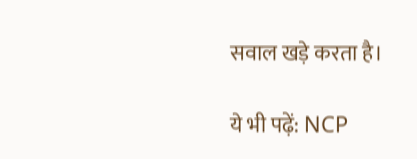सवाल खड़े करता है।

ये भी पढ़ें: NCP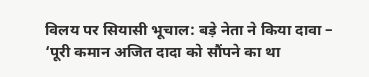विलय पर सियासी भूचाल: बड़े नेता ने किया दावा – ‘पूरी कमान अजित दादा को सौंपने का था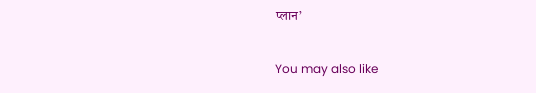प्लान’

You may also like